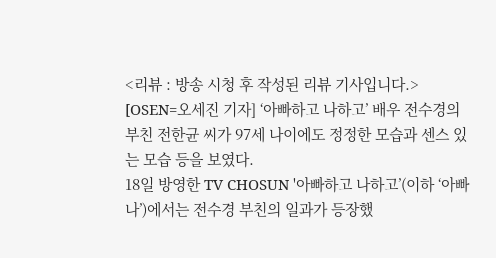<리뷰 : 방송 시청 후 작성된 리뷰 기사입니다.>
[OSEN=오세진 기자] ‘아빠하고 나하고’ 배우 전수경의 부친 전한균 씨가 97세 나이에도 정정한 모습과 센스 있는 모습 등을 보였다.
18일 방영한 TV CHOSUN '아빠하고 나하고’(이하 ‘아빠나’)에서는 전수경 부친의 일과가 등장했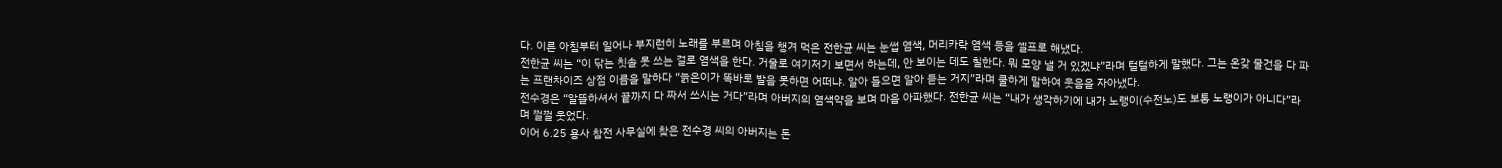다. 이른 아침부터 일어나 부지런히 노래를 부르며 아침을 챙겨 먹은 전한균 씨는 눈썹 염색, 머리카락 염색 등을 셀프로 해냈다.
전한균 씨는 “이 닦는 칫솔 못 쓰는 걸로 염색을 한다. 거울로 여기저기 보면서 하는데, 안 보이는 데도 칠한다. 뭐 모양 낼 거 있겠냐”라며 털털하게 말했다. 그는 온갖 물건을 다 파는 프랜차이즈 상점 이름을 말하다 “늙은이가 똑바로 발음 못하면 어떠냐. 알아 들으면 알아 듣는 거지”라며 쿨하게 말하여 웃음을 자아냈다.
전수경은 “알뜰하셔서 끝까지 다 짜서 쓰시는 거다”라며 아버지의 염색약을 보며 마음 아파했다. 전한균 씨는 “내가 생각하기에 내가 노랭이(수전노)도 보통 노랭이가 아니다”라며 껄껄 웃었다.
이어 6.25 용사 참전 사무실에 찾은 전수경 씨의 아버지는 돈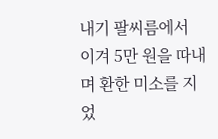내기 팔씨름에서 이겨 5만 원을 따내며 환한 미소를 지었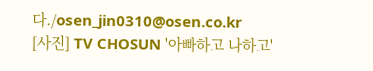다./osen_jin0310@osen.co.kr
[사진] TV CHOSUN '아빠하고 나하고'